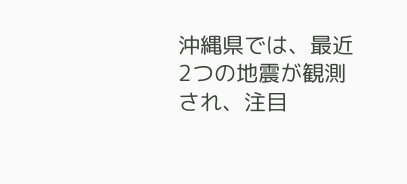沖縄県では、最近2つの地震が観測され、注目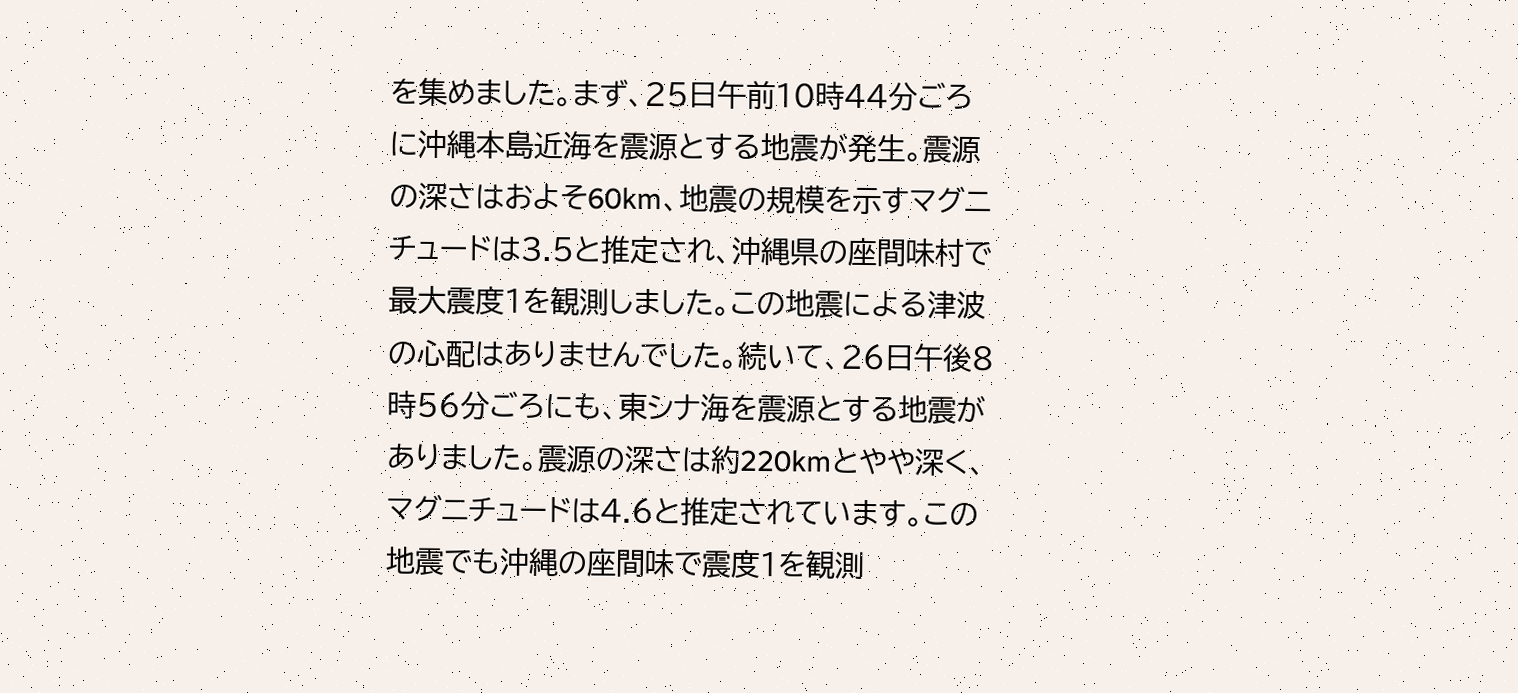を集めました。まず、25日午前10時44分ごろに沖縄本島近海を震源とする地震が発生。震源の深さはおよそ60km、地震の規模を示すマグニチュードは3.5と推定され、沖縄県の座間味村で最大震度1を観測しました。この地震による津波の心配はありませんでした。続いて、26日午後8時56分ごろにも、東シナ海を震源とする地震がありました。震源の深さは約220kmとやや深く、マグニチュードは4.6と推定されています。この地震でも沖縄の座間味で震度1を観測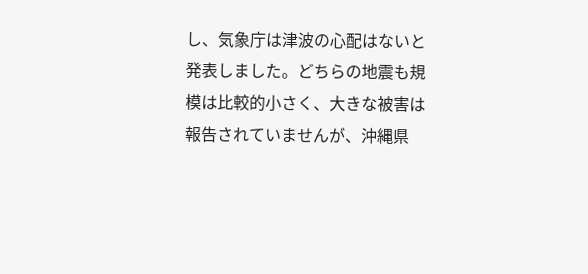し、気象庁は津波の心配はないと発表しました。どちらの地震も規模は比較的小さく、大きな被害は報告されていませんが、沖縄県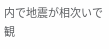内で地震が相次いで観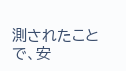測されたことで、安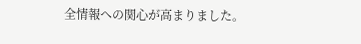全情報への関心が高まりました。